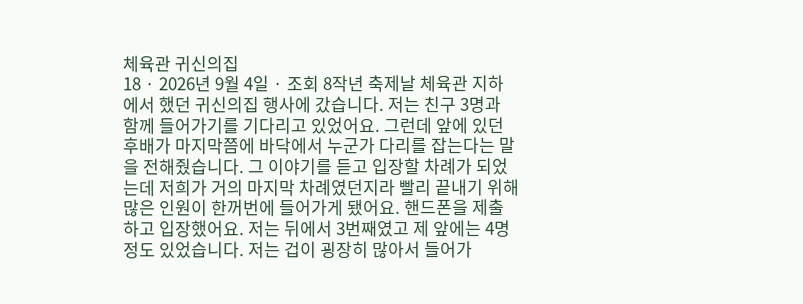체육관 귀신의집
18 · 2026년 9월 4일 · 조회 8작년 축제날 체육관 지하에서 했던 귀신의집 행사에 갔습니다. 저는 친구 3명과 함께 들어가기를 기다리고 있었어요. 그런데 앞에 있던 후배가 마지막쯤에 바닥에서 누군가 다리를 잡는다는 말을 전해줬습니다. 그 이야기를 듣고 입장할 차례가 되었는데 저희가 거의 마지막 차례였던지라 빨리 끝내기 위해 많은 인원이 한꺼번에 들어가게 됐어요. 핸드폰을 제출하고 입장했어요. 저는 뒤에서 3번째였고 제 앞에는 4명 정도 있었습니다. 저는 겁이 굉장히 많아서 들어가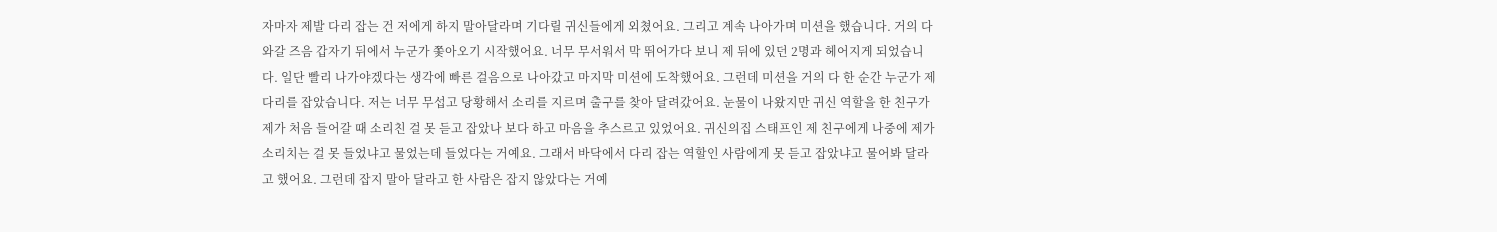자마자 제발 다리 잡는 건 저에게 하지 말아달라며 기다릴 귀신들에게 외쳤어요. 그리고 계속 나아가며 미션을 했습니다. 거의 다 와갈 즈음 갑자기 뒤에서 누군가 쫓아오기 시작했어요. 너무 무서워서 막 뛰어가다 보니 제 뒤에 있던 2명과 헤어지게 되었습니다. 일단 빨리 나가야겠다는 생각에 빠른 걸음으로 나아갔고 마지막 미션에 도착했어요. 그런데 미션을 거의 다 한 순간 누군가 제 다리를 잡았습니다. 저는 너무 무섭고 당황해서 소리를 지르며 출구를 찾아 달려갔어요. 눈물이 나왔지만 귀신 역할을 한 친구가 제가 처음 들어갈 때 소리친 걸 못 듣고 잡았나 보다 하고 마음을 추스르고 있었어요. 귀신의집 스태프인 제 친구에게 나중에 제가 소리치는 걸 못 들었냐고 물었는데 들었다는 거예요. 그래서 바닥에서 다리 잡는 역할인 사람에게 못 듣고 잡았냐고 물어봐 달라고 했어요. 그런데 잡지 말아 달라고 한 사람은 잡지 않았다는 거예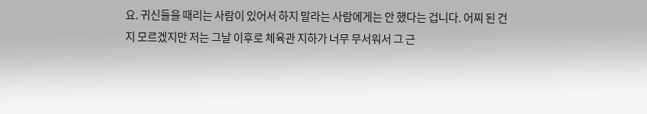요. 귀신들을 때리는 사람이 있어서 하지 말라는 사람에게는 안 했다는 겁니다. 어찌 된 건지 모르겠지만 저는 그날 이후로 체육관 지하가 너무 무서워서 그 근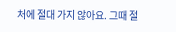처에 절대 가지 않아요. 그때 절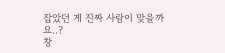잡았던 게 진짜 사람이 맞을까요..?
창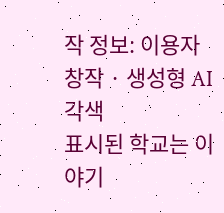작 정보: 이용자 창작 · 생성형 AI 각색
표시된 학교는 이야기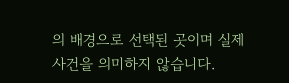의 배경으로 선택된 곳이며 실제 사건을 의미하지 않습니다.